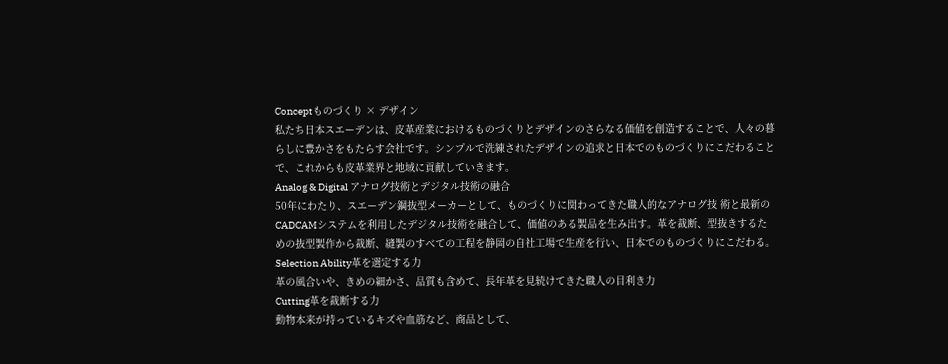Conceptものづくり × デザイン
私たち日本スエーデンは、皮革産業におけるものづくりとデザインのさらなる価値を創造することで、人々の暮らしに豊かさをもたらす会社です。シンプルで洗練されたデザインの追求と日本でのものづくりにこだわることで、これからも皮革業界と地域に貢献していきます。
Analog & Digital アナログ技術とデジタル技術の融合
50年にわたり、スエーデン鋼抜型メーカーとして、ものづくりに関わってきた職人的なアナログ技 術と最新のCADCAMシステムを利用したデジタル技術を融合して、価値のある製品を生み出す。革を裁断、型抜きするための抜型製作から裁断、縫製のすべての工程を静岡の自社工場で生産を行い、日本でのものづくりにこだわる。
Selection Ability革を選定する力
革の風合いや、きめの細かさ、品質も含めて、長年革を見続けてきた職人の目利き力
Cutting革を裁断する力
動物本来が持っているキズや血筋など、商品として、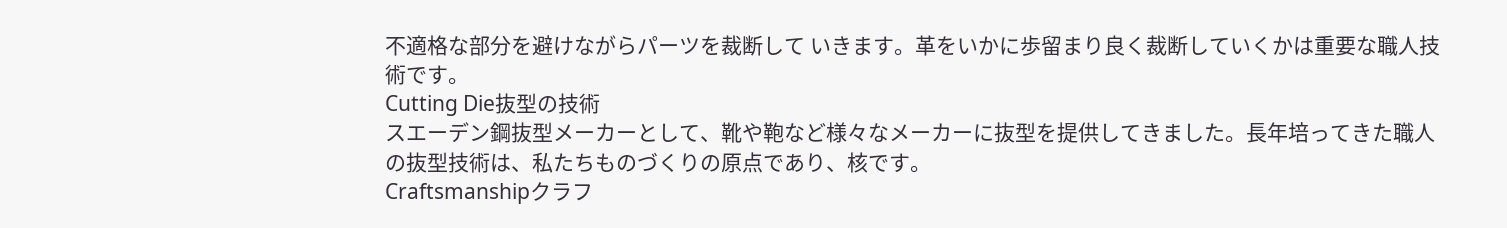不適格な部分を避けながらパーツを裁断して いきます。革をいかに歩留まり良く裁断していくかは重要な職人技術です。
Cutting Die抜型の技術
スエーデン鋼抜型メーカーとして、靴や鞄など様々なメーカーに抜型を提供してきました。長年培ってきた職人の抜型技術は、私たちものづくりの原点であり、核です。
Craftsmanshipクラフ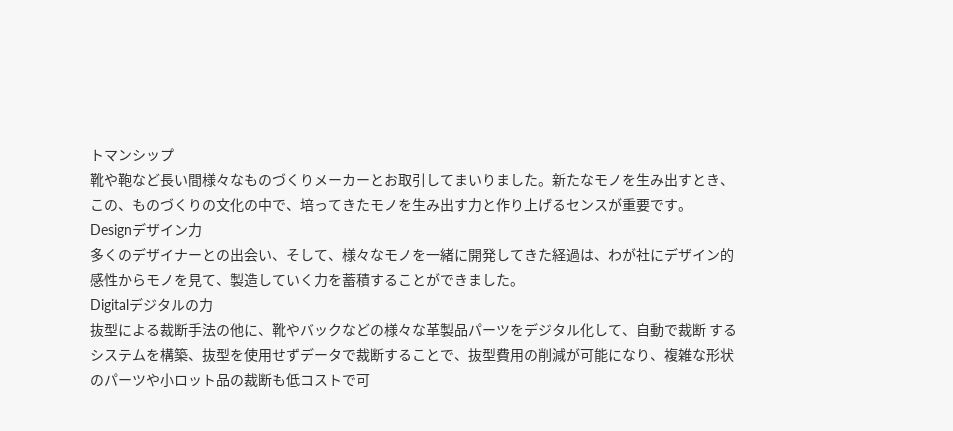トマンシップ
靴や鞄など長い間様々なものづくりメーカーとお取引してまいりました。新たなモノを生み出すとき、この、ものづくりの文化の中で、培ってきたモノを生み出す力と作り上げるセンスが重要です。
Designデザイン力
多くのデザイナーとの出会い、そして、様々なモノを一緒に開発してきた経過は、わが社にデザイン的感性からモノを見て、製造していく力を蓄積することができました。
Digitalデジタルの力
抜型による裁断手法の他に、靴やバックなどの様々な革製品パーツをデジタル化して、自動で裁断 するシステムを構築、抜型を使用せずデータで裁断することで、抜型費用の削減が可能になり、複雑な形状のパーツや小ロット品の裁断も低コストで可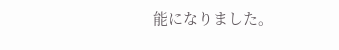能になりました。